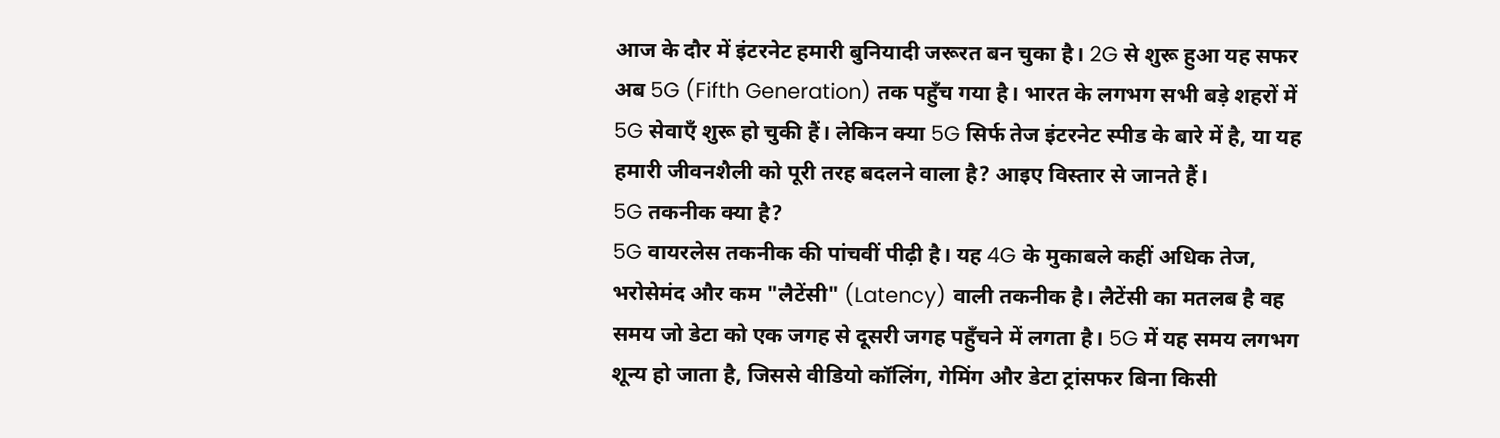आज के दौर में इंटरनेट हमारी बुनियादी जरूरत बन चुका है। 2G से शुरू हुआ यह सफर अब 5G (Fifth Generation) तक पहुँच गया है। भारत के लगभग सभी बड़े शहरों में 5G सेवाएँ शुरू हो चुकी हैं। लेकिन क्या 5G सिर्फ तेज इंटरनेट स्पीड के बारे में है, या यह हमारी जीवनशैली को पूरी तरह बदलने वाला है? आइए विस्तार से जानते हैं।
5G तकनीक क्या है?
5G वायरलेस तकनीक की पांचवीं पीढ़ी है। यह 4G के मुकाबले कहीं अधिक तेज, भरोसेमंद और कम "लैटेंसी" (Latency) वाली तकनीक है। लैटेंसी का मतलब है वह समय जो डेटा को एक जगह से दूसरी जगह पहुँचने में लगता है। 5G में यह समय लगभग शून्य हो जाता है, जिससे वीडियो कॉलिंग, गेमिंग और डेटा ट्रांसफर बिना किसी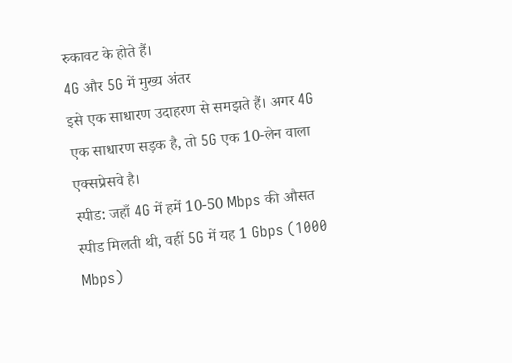रुकावट के होते हैं।
4G और 5G में मुख्य अंतर
इसे एक साधारण उदाहरण से समझते हैं। अगर 4G एक साधारण सड़क है, तो 5G एक 10-लेन वाला एक्सप्रेसवे है।
स्पीड: जहाँ 4G में हमें 10-50 Mbps की औसत स्पीड मिलती थी, वहीं 5G में यह 1 Gbps (1000 Mbps)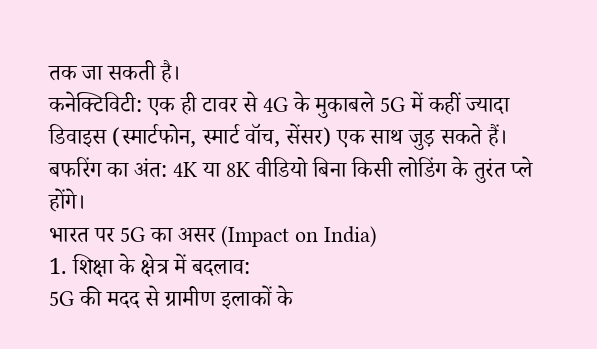तक जा सकती है।
कनेक्टिविटी: एक ही टावर से 4G के मुकाबले 5G में कहीं ज्यादा डिवाइस (स्मार्टफोन, स्मार्ट वॉच, सेंसर) एक साथ जुड़ सकते हैं।
बफरिंग का अंत: 4K या 8K वीडियो बिना किसी लोडिंग के तुरंत प्ले होंगे।
भारत पर 5G का असर (Impact on India)
1. शिक्षा के क्षेत्र में बदलाव:
5G की मदद से ग्रामीण इलाकों के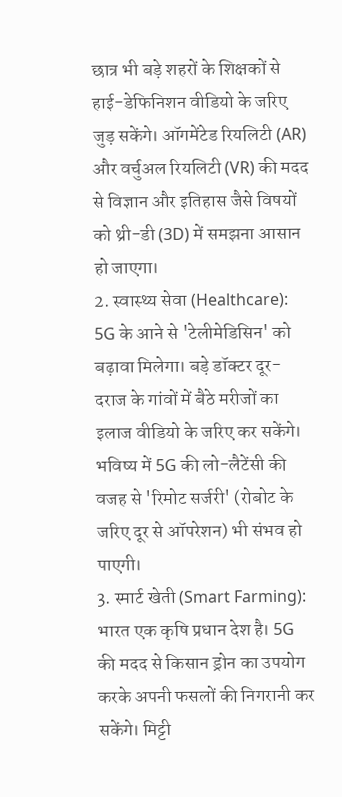छात्र भी बड़े शहरों के शिक्षकों से हाई-डेफिनिशन वीडियो के जरिए जुड़ सकेंगे। ऑगमेंटेड रियलिटी (AR) और वर्चुअल रियलिटी (VR) की मदद से विज्ञान और इतिहास जैसे विषयों को थ्री-डी (3D) में समझना आसान हो जाएगा।
2. स्वास्थ्य सेवा (Healthcare):
5G के आने से 'टेलीमेडिसिन' को बढ़ावा मिलेगा। बड़े डॉक्टर दूर-दराज के गांवों में बैठे मरीजों का इलाज वीडियो के जरिए कर सकेंगे। भविष्य में 5G की लो-लैटेंसी की वजह से 'रिमोट सर्जरी' (रोबोट के जरिए दूर से ऑपरेशन) भी संभव हो पाएगी।
3. स्मार्ट खेती (Smart Farming):
भारत एक कृषि प्रधान देश है। 5G की मदद से किसान ड्रोन का उपयोग करके अपनी फसलों की निगरानी कर सकेंगे। मिट्टी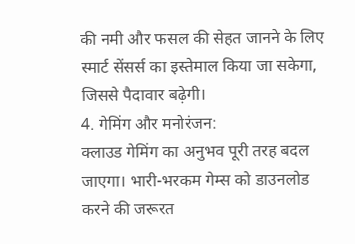की नमी और फसल की सेहत जानने के लिए स्मार्ट सेंसर्स का इस्तेमाल किया जा सकेगा, जिससे पैदावार बढ़ेगी।
4. गेमिंग और मनोरंजन:
क्लाउड गेमिंग का अनुभव पूरी तरह बदल जाएगा। भारी-भरकम गेम्स को डाउनलोड करने की जरूरत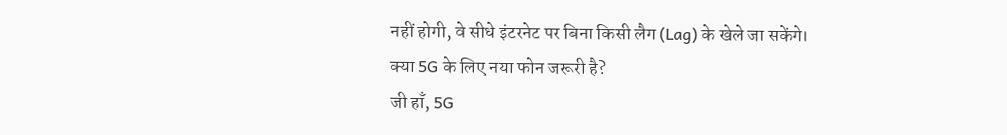नहीं होगी, वे सीधे इंटरनेट पर बिना किसी लैग (Lag) के खेले जा सकेंगे।
क्या 5G के लिए नया फोन जरूरी है?
जी हाँ, 5G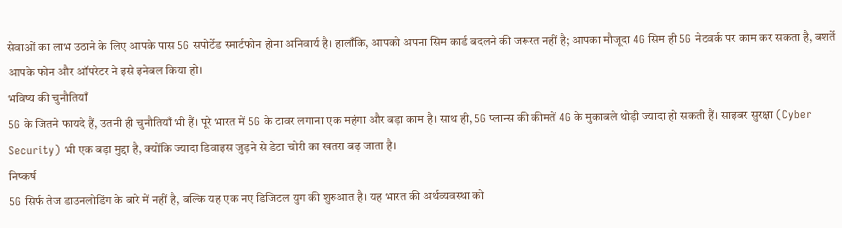सेवाओं का लाभ उठाने के लिए आपके पास 5G सपोर्टेड स्मार्टफोन होना अनिवार्य है। हालाँकि, आपको अपना सिम कार्ड बदलने की जरूरत नहीं है; आपका मौजूदा 4G सिम ही 5G नेटवर्क पर काम कर सकता है, बशर्ते आपके फोन और ऑपरेटर ने इसे इनेबल किया हो।
भविष्य की चुनौतियाँ
5G के जितने फायदे हैं, उतनी ही चुनौतियाँ भी हैं। पूरे भारत में 5G के टावर लगाना एक महंगा और बड़ा काम है। साथ ही, 5G प्लान्स की कीमतें 4G के मुकाबले थोड़ी ज्यादा हो सकती हैं। साइबर सुरक्षा (Cyber Security) भी एक बड़ा मुद्दा है, क्योंकि ज्यादा डिवाइस जुड़ने से डेटा चोरी का खतरा बढ़ जाता है।
निष्कर्ष
5G सिर्फ तेज डाउनलोडिंग के बारे में नहीं है, बल्कि यह एक नए डिजिटल युग की शुरुआत है। यह भारत की अर्थव्यवस्था को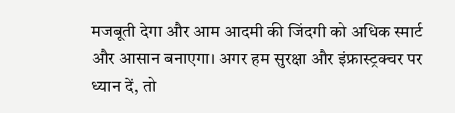मजबूती देगा और आम आदमी की जिंदगी को अधिक स्मार्ट और आसान बनाएगा। अगर हम सुरक्षा और इंफ्रास्ट्रक्चर पर ध्यान दें, तो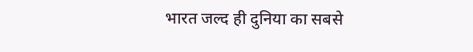भारत जल्द ही दुनिया का सबसे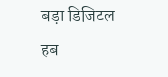बड़ा डिजिटल हब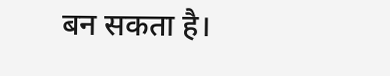बन सकता है।